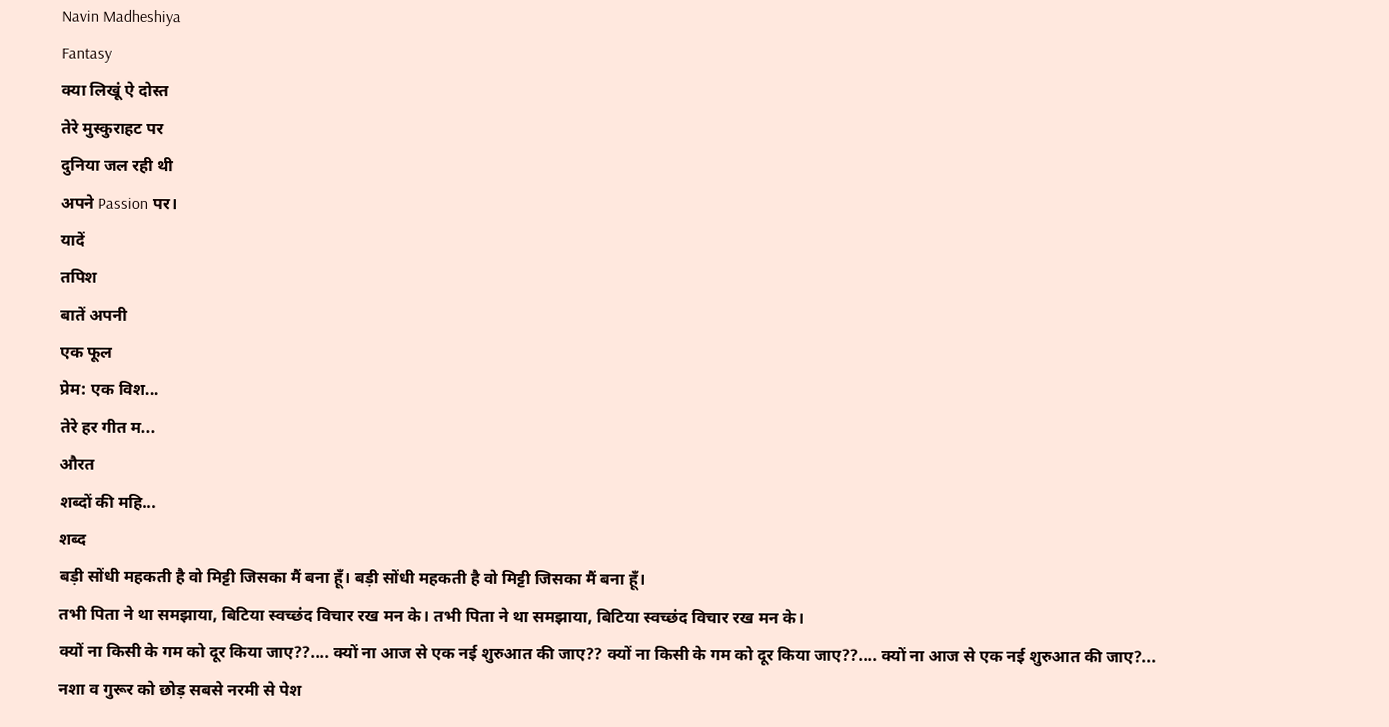Navin Madheshiya
Fantasy
क्या लिखूं ऐ दोस्त
तेरे मुस्कुराहट पर
दुनिया जल रही थी
अपने Passion पर।
यादें
तपिश
बातें अपनी
एक फूल
प्रेम: एक विश...
तेरे हर गीत म...
औरत
शब्दों की महि...
शब्द
बड़ी सोंधी महकती है वो मिट्टी जिसका मैं बना हूँ। बड़ी सोंधी महकती है वो मिट्टी जिसका मैं बना हूँ।
तभी पिता ने था समझाया, बिटिया स्वच्छंद विचार रख मन के। तभी पिता ने था समझाया, बिटिया स्वच्छंद विचार रख मन के।
क्यों ना किसी के गम को दूर किया जाए??.... क्यों ना आज से एक नई शुरुआत की जाए?? क्यों ना किसी के गम को दूर किया जाए??.... क्यों ना आज से एक नई शुरुआत की जाए?...
नशा व गुरूर को छोड़ सबसे नरमी से पेश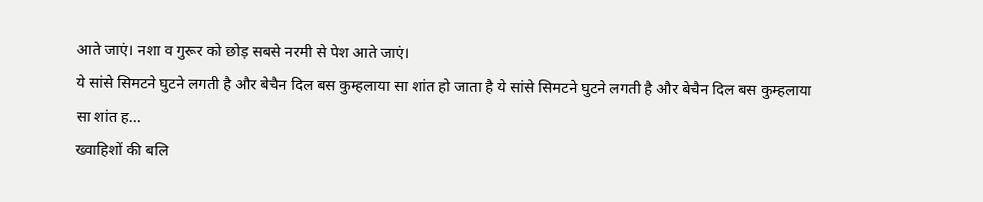आते जाएं। नशा व गुरूर को छोड़ सबसे नरमी से पेश आते जाएं।
ये सांसे सिमटने घुटने लगती है और बेचैन दिल बस कुम्हलाया सा शांत हो जाता है ये सांसे सिमटने घुटने लगती है और बेचैन दिल बस कुम्हलाया सा शांत ह...
ख्वाहिशों की बलि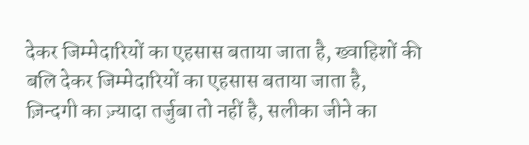देकर जिम्मेदारियों का एहसास बताया जाता है, ख्वाहिशों की बलि देकर जिम्मेदारियों का एहसास बताया जाता है,
ज़िन्दगी का ज़्यादा तर्जुबा तो नहीं है, सलीका जीने का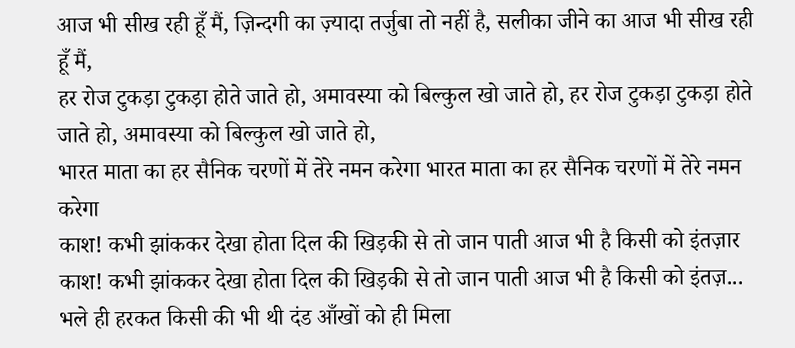आज भी सीख रही हूँ मैं, ज़िन्दगी का ज़्यादा तर्जुबा तो नहीं है, सलीका जीने का आज भी सीख रही हूँ मैं,
हर रोज टुकड़ा टुकड़ा होते जाते हो, अमावस्या को बिल्कुल खो जाते हो, हर रोज टुकड़ा टुकड़ा होते जाते हो, अमावस्या को बिल्कुल खो जाते हो,
भारत माता का हर सैनिक चरणों में तेरे नमन करेगा भारत माता का हर सैनिक चरणों में तेरे नमन करेगा
काश! कभी झांककर देखा होता दिल की खिड़की से तो जान पाती आज भी है किसी को इंतज़ार काश! कभी झांककर देखा होता दिल की खिड़की से तो जान पाती आज भी है किसी को इंतज़...
भले ही हरकत किसी की भी थी दंड आँखों को ही मिला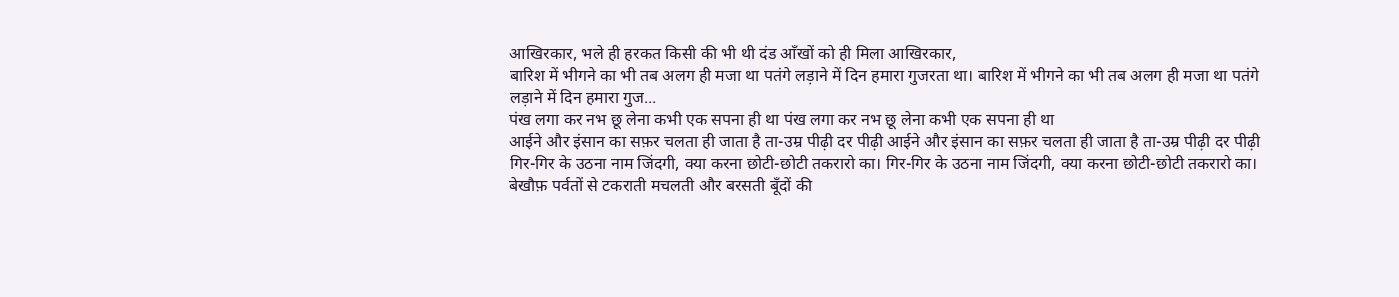आखिरकार, भले ही हरकत किसी की भी थी दंड आँखों को ही मिला आखिरकार,
बारिश में भीगने का भी तब अलग ही मजा था पतंगे लड़ाने में दिन हमारा गुजरता था। बारिश में भीगने का भी तब अलग ही मजा था पतंगे लड़ाने में दिन हमारा गुज...
पंख लगा कर नभ छू लेना कभी एक सपना ही था पंख लगा कर नभ छू लेना कभी एक सपना ही था
आईने और इंसान का सफ़र चलता ही जाता है ता-उम्र पीढ़ी दर पीढ़ी आईने और इंसान का सफ़र चलता ही जाता है ता-उम्र पीढ़ी दर पीढ़ी
गिर-गिर के उठना नाम जिंदगी, क्या करना छोटी-छोटी तकरारो का। गिर-गिर के उठना नाम जिंदगी, क्या करना छोटी-छोटी तकरारो का।
बेखौफ़ पर्वतों से टकराती मचलती और बरसती बूँदों की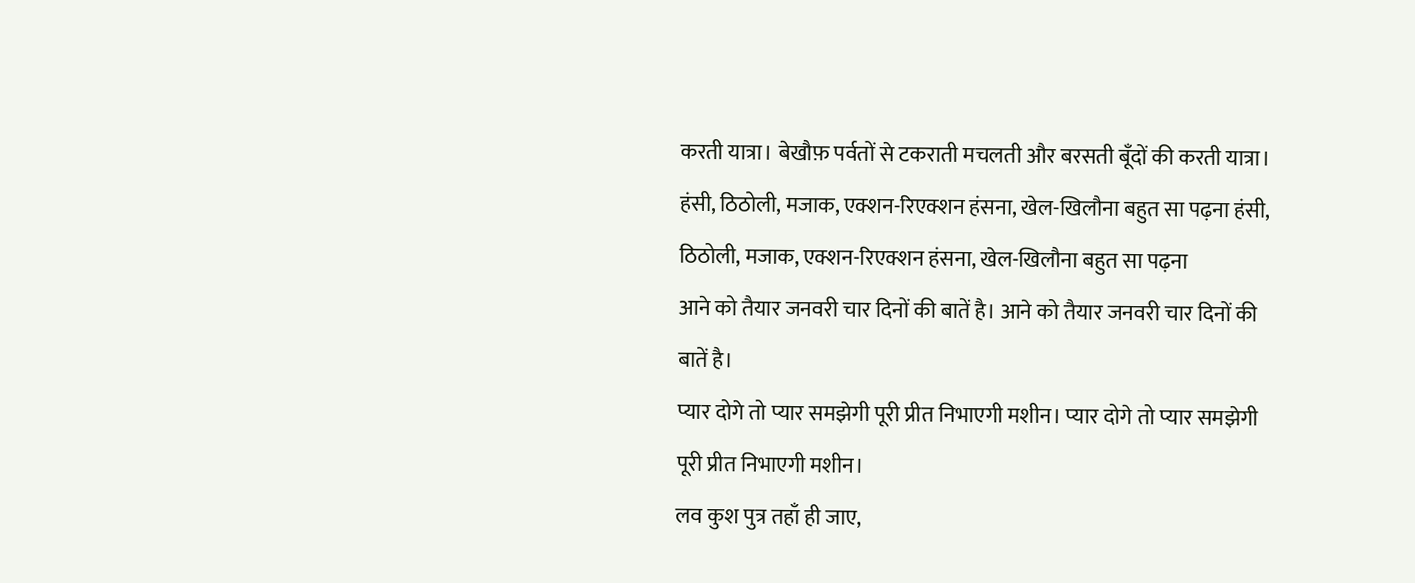करती यात्रा। बेखौफ़ पर्वतों से टकराती मचलती और बरसती बूँदों की करती यात्रा।
हंसी, ठिठोली, मजाक, एक्शन-रिएक्शन हंसना, खेल-खिलौना बहुत सा पढ़ना हंसी, ठिठोली, मजाक, एक्शन-रिएक्शन हंसना, खेल-खिलौना बहुत सा पढ़ना
आने को तैयार जनवरी चार दिनों की बातें है। आने को तैयार जनवरी चार दिनों की बातें है।
प्यार दोगे तो प्यार समझेगी पूरी प्रीत निभाएगी मशीन। प्यार दोगे तो प्यार समझेगी पूरी प्रीत निभाएगी मशीन।
लव कुश पुत्र तहाँ ही जाए,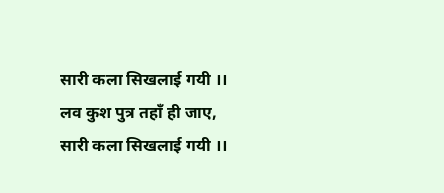सारी कला सिखलाई गयी ।। लव कुश पुत्र तहाँ ही जाए, सारी कला सिखलाई गयी ।।